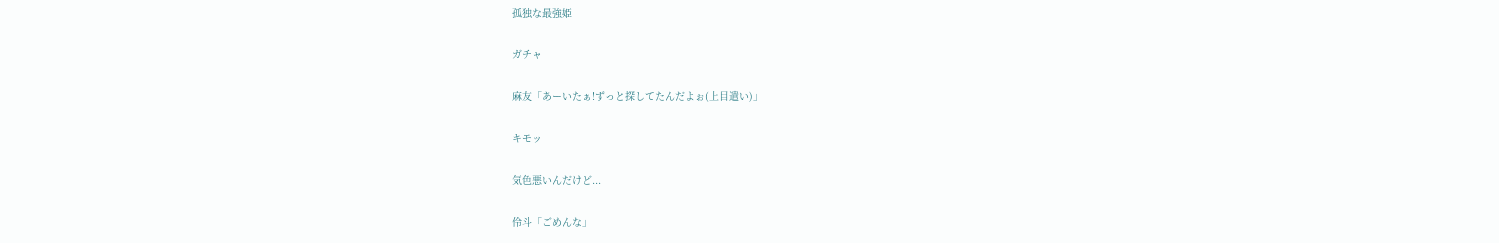孤独な最強姫

ガチャ

麻友「あーいたぁ!ずっと探してたんだよぉ(上目遣い)」

キモッ

気色悪いんだけど...

伶斗「ごめんな」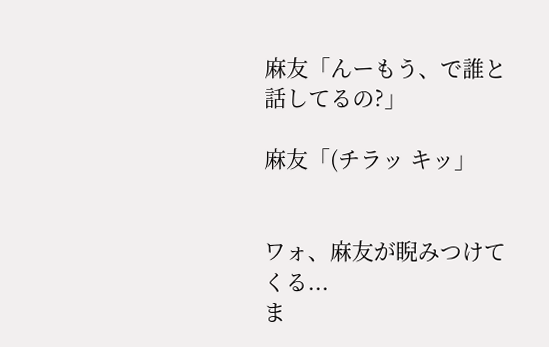麻友「んーもう、で誰と話してるの?」

麻友「(チラッ キッ」


ワォ、麻友が睨みつけてくる...
ま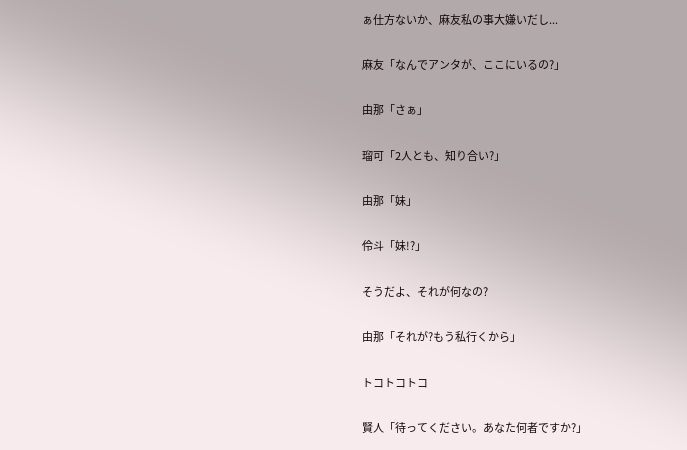ぁ仕方ないか、麻友私の事大嫌いだし...

麻友「なんでアンタが、ここにいるの?」

由那「さぁ」

瑠可「2人とも、知り合い?」

由那「妹」

伶斗「妹!?」

そうだよ、それが何なの?

由那「それが?もう私行くから」

トコトコトコ

賢人「待ってください。あなた何者ですか?」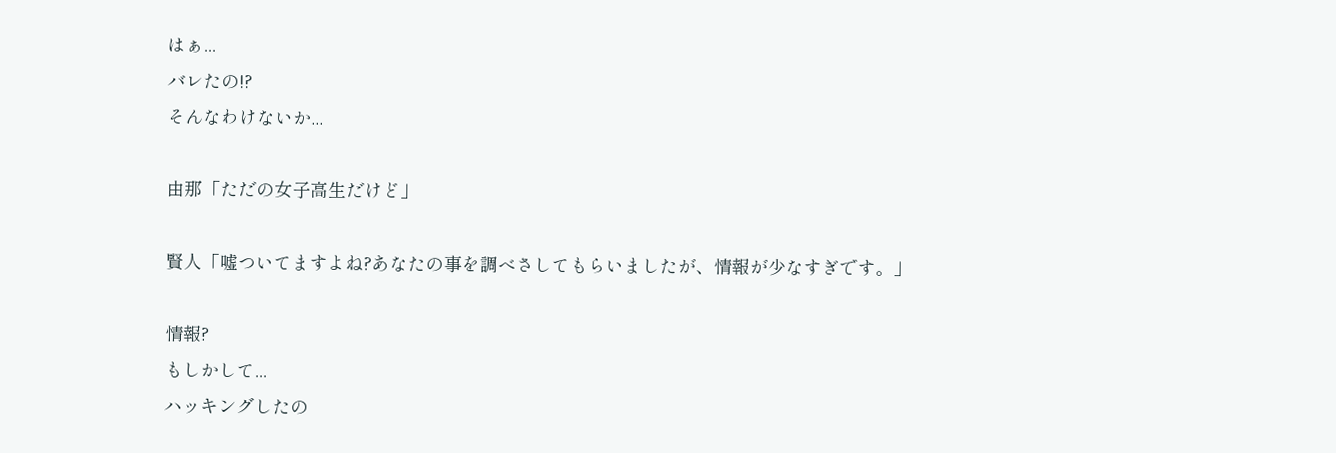はぁ...
バレたの!?
そんなわけないか...

由那「ただの女子高生だけど」

賢人「嘘ついてますよね?あなたの事を調べさしてもらいましたが、情報が少なすぎです。」

情報?
もしかして...
ハッキングしたの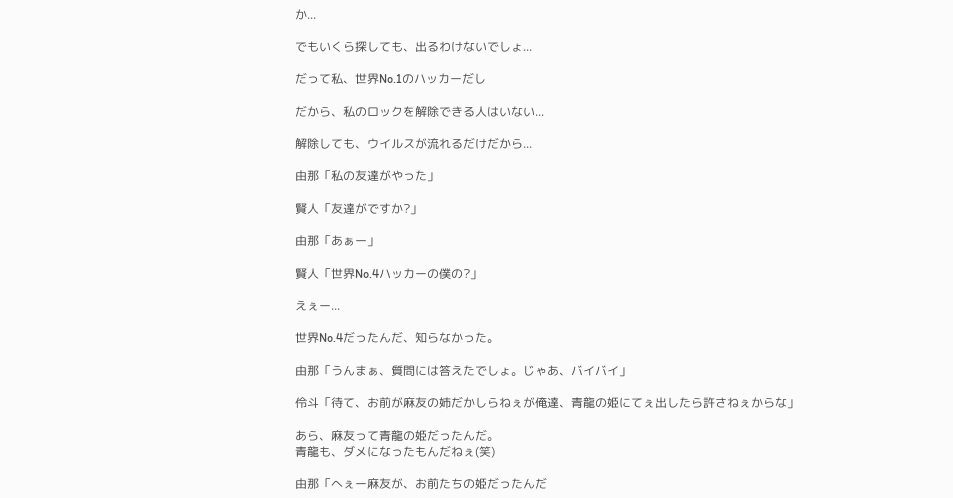か...

でもいくら探しても、出るわけないでしょ...

だって私、世界No.1のハッカーだし

だから、私のロックを解除できる人はいない...

解除しても、ウイルスが流れるだけだから...

由那「私の友達がやった」

賢人「友達がですか?」

由那「あぁー」

賢人「世界No.4ハッカーの僕の?」

えぇー...

世界No.4だったんだ、知らなかった。

由那「うんまぁ、質問には答えたでしょ。じゃあ、バイバイ」

伶斗「待て、お前が麻友の姉だかしらねぇが俺達、青龍の姫にてぇ出したら許さねぇからな」

あら、麻友って青龍の姫だったんだ。
青龍も、ダメになったもんだねぇ(笑)

由那「へぇー麻友が、お前たちの姫だったんだ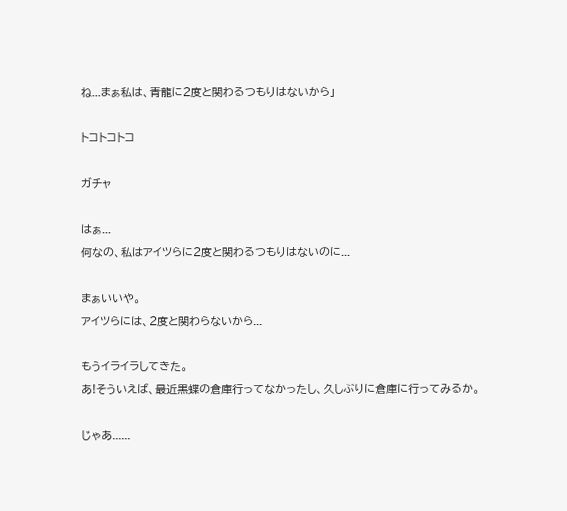ね...まぁ私は、青龍に2度と関わるつもりはないから」

トコトコトコ

ガチャ

はぁ...
何なの、私はアイツらに2度と関わるつもりはないのに...

まぁいいや。
アイツらには、2度と関わらないから...

もうイライラしてきた。
あ!そういえば、最近黒蝶の倉庫行ってなかったし、久しぶりに倉庫に行ってみるか。

じゃあ......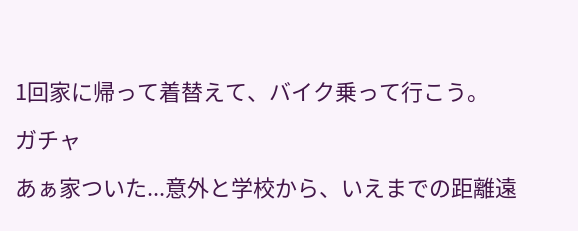1回家に帰って着替えて、バイク乗って行こう。

ガチャ

あぁ家ついた...意外と学校から、いえまでの距離遠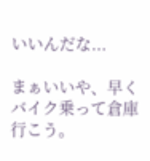いいんだな...

まぁいいや、早くバイク乗って倉庫行こう。